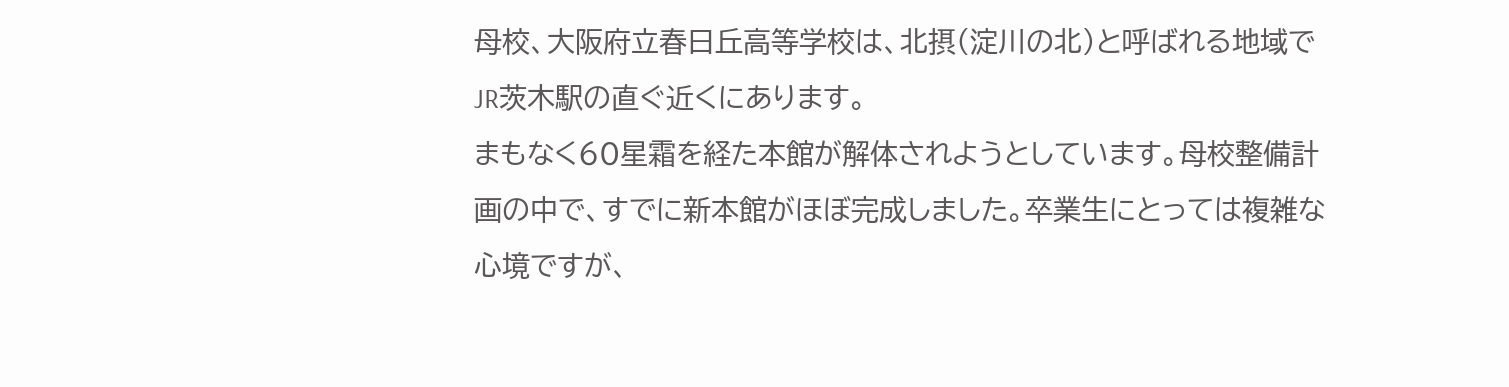母校、大阪府立春日丘高等学校は、北摂(淀川の北)と呼ばれる地域でJR茨木駅の直ぐ近くにあります。
まもなく60星霜を経た本館が解体されようとしています。母校整備計画の中で、すでに新本館がほぼ完成しました。卒業生にとっては複雑な心境ですが、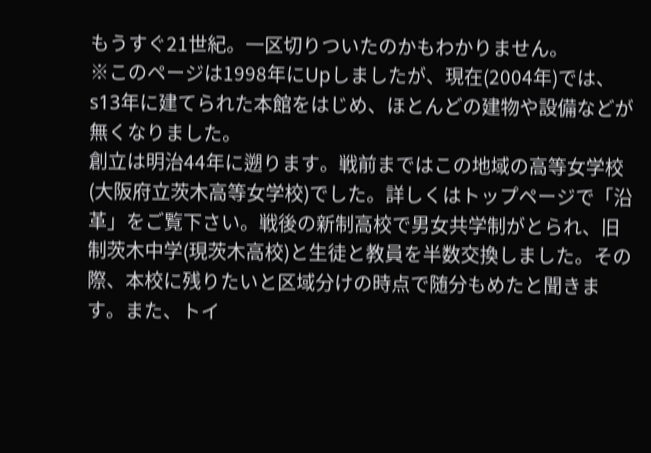もうすぐ21世紀。一区切りついたのかもわかりません。
※このページは1998年にUpしましたが、現在(2004年)では、s13年に建てられた本館をはじめ、ほとんどの建物や設備などが無くなりました。
創立は明治44年に遡ります。戦前まではこの地域の高等女学校(大阪府立茨木高等女学校)でした。詳しくはトップページで「沿革」をご覧下さい。戦後の新制高校で男女共学制がとられ、旧制茨木中学(現茨木高校)と生徒と教員を半数交換しました。その際、本校に残りたいと区域分けの時点で随分もめたと聞きます。また、トイ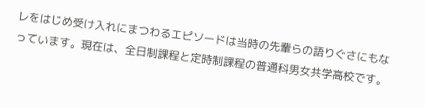レをはじめ受け入れにまつわるエピソードは当時の先輩らの語りぐさにもなっています。現在は、全日制課程と定時制課程の普通科男女共学高校です。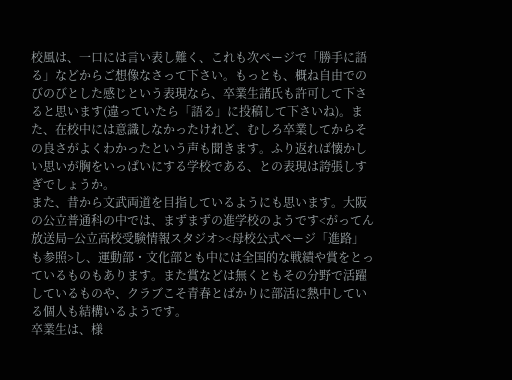校風は、一口には言い表し難く、これも次ページで「勝手に語る」などからご想像なさって下さい。もっとも、概ね自由でのびのびとした感じという表現なら、卒業生諸氏も許可して下さると思います(違っていたら「語る」に投稿して下さいね)。また、在校中には意識しなかったけれど、むしろ卒業してからその良さがよくわかったという声も聞きます。ふり返れば懐かしい思いが胸をいっぱいにする学校である、との表現は誇張しすぎでしょうか。
また、昔から文武両道を目指しているようにも思います。大阪の公立普通科の中では、まずまずの進学校のようです<がってん放送局−公立高校受験情報スタジオ><母校公式ページ「進路」も参照>し、運動部・文化部とも中には全国的な戦績や賞をとっているものもあります。また賞などは無くともその分野で活躍しているものや、クラブこそ青春とばかりに部活に熱中している個人も結構いるようです。
卒業生は、様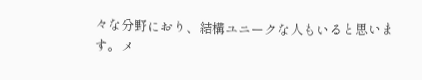々な分野におり、結構ユニークな人もいると思います。メ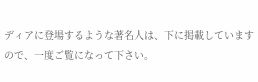ディアに登場するような著名人は、下に掲載していますので、一度ご覧になって下さい。